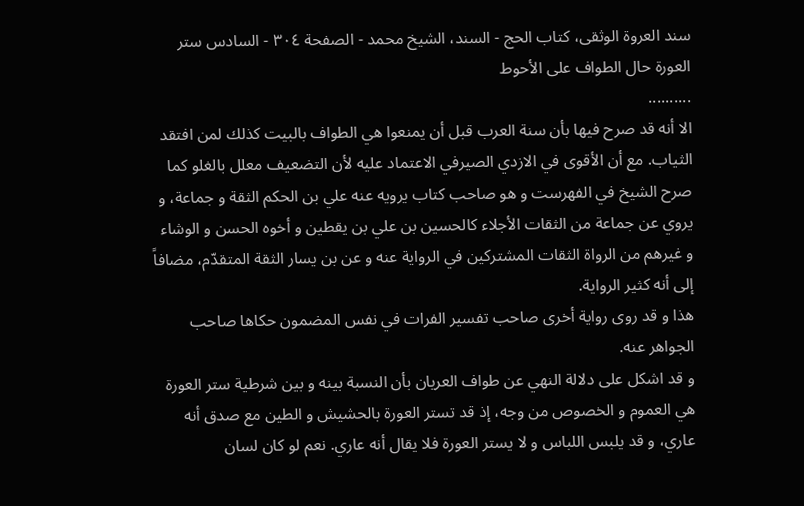سند العروة الوثقى، كتاب الحج - السند، الشيخ محمد - الصفحة ٣٠٤ - السادس ستر العورة حال الطواف على الأحوط
..........
الا أنه قد صرح فيها بأن سنة العرب قبل أن يمنعوا هي الطواف بالبيت كذلك لمن افتقد الثياب. مع أن الأقوى في الازدي الصيرفي الاعتماد عليه لأن التضعيف معلل بالغلو كما صرح الشيخ في الفهرست و هو صاحب كتاب يرويه عنه علي بن الحكم الثقة و جماعة، و يروي عن جماعة من الثقات الأجلاء كالحسين بن علي بن يقطين و أخوه الحسن و الوشاء و غيرهم من الرواة الثقات المشتركين في الرواية عنه و عن بن يسار الثقة المتقدّم، مضافاً إلى أنه كثير الرواية.
هذا و قد روى رواية أخرى صاحب تفسير الفرات في نفس المضمون حكاها صاحب الجواهر عنه.
و قد اشكل على دلالة النهي عن طواف العريان بأن النسبة بينه و بين شرطية ستر العورة هي العموم و الخصوص من وجه، إذ قد تستر العورة بالحشيش و الطين مع صدق أنه عاري، و قد يلبس اللباس و لا يستر العورة فلا يقال أنه عاري. نعم لو كان لسان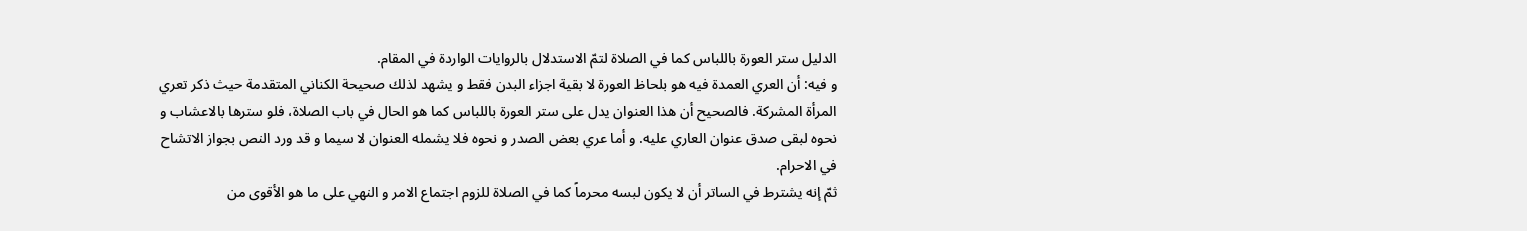الدليل ستر العورة باللباس كما في الصلاة لتمّ الاستدلال بالروايات الواردة في المقام.
و فيه: أن العري العمدة فيه هو بلحاظ العورة لا بقية اجزاء البدن فقط و يشهد لذلك صحيحة الكناني المتقدمة حيث ذكر تعري المرأة المشركة. فالصحيح أن هذا العنوان يدل على ستر العورة باللباس كما هو الحال في باب الصلاة، فلو سترها بالاعشاب و نحوه لبقى صدق عنوان العاري عليه. و أما عري بعض الصدر و نحوه فلا يشمله العنوان لا سيما و قد ورد النص بجواز الاتشاح في الاحرام.
ثمّ إنه يشترط في الساتر أن لا يكون لبسه محرماً كما في الصلاة للزوم اجتماع الامر و النهي على ما هو الأقوى من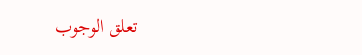تعلق الوجوب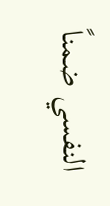النفسي ضمناً